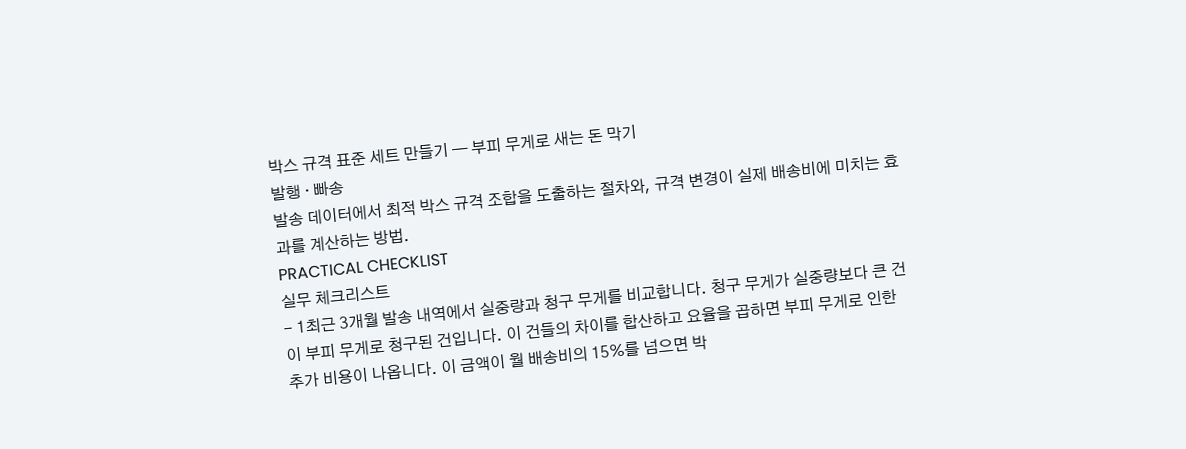박스 규격 표준 세트 만들기 — 부피 무게로 새는 돈 막기
발행 · 빠송
발송 데이터에서 최적 박스 규격 조합을 도출하는 절차와, 규격 변경이 실제 배송비에 미치는 효과를 계산하는 방법.
PRACTICAL CHECKLIST
실무 체크리스트
- 1최근 3개월 발송 내역에서 실중량과 청구 무게를 비교합니다. 청구 무게가 실중량보다 큰 건이 부피 무게로 청구된 건입니다. 이 건들의 차이를 합산하고 요율을 곱하면 부피 무게로 인한 추가 비용이 나옵니다. 이 금액이 월 배송비의 15%를 넘으면 박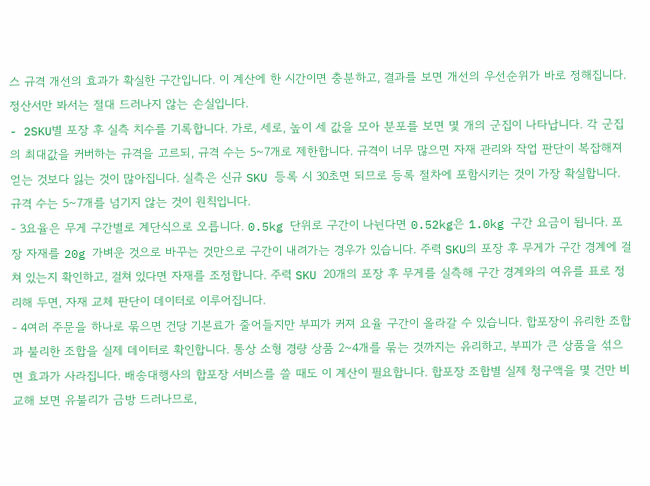스 규격 개선의 효과가 확실한 구간입니다. 이 계산에 한 시간이면 충분하고, 결과를 보면 개선의 우선순위가 바로 정해집니다. 정산서만 봐서는 절대 드러나지 않는 손실입니다.
- 2SKU별 포장 후 실측 치수를 기록합니다. 가로, 세로, 높이 세 값을 모아 분포를 보면 몇 개의 군집이 나타납니다. 각 군집의 최대값을 커버하는 규격을 고르되, 규격 수는 5~7개로 제한합니다. 규격이 너무 많으면 자재 관리와 작업 판단이 복잡해져 얻는 것보다 잃는 것이 많아집니다. 실측은 신규 SKU 등록 시 30초면 되므로 등록 절차에 포함시키는 것이 가장 확실합니다. 규격 수는 5~7개를 넘기지 않는 것이 원칙입니다.
- 3요율은 무게 구간별로 계단식으로 오릅니다. 0.5kg 단위로 구간이 나뉜다면 0.52kg은 1.0kg 구간 요금이 됩니다. 포장 자재를 20g 가벼운 것으로 바꾸는 것만으로 구간이 내려가는 경우가 있습니다. 주력 SKU의 포장 후 무게가 구간 경계에 걸쳐 있는지 확인하고, 걸쳐 있다면 자재를 조정합니다. 주력 SKU 20개의 포장 후 무게를 실측해 구간 경계와의 여유를 표로 정리해 두면, 자재 교체 판단이 데이터로 이루어집니다.
- 4여러 주문을 하나로 묶으면 건당 기본료가 줄어들지만 부피가 커져 요율 구간이 올라갈 수 있습니다. 합포장이 유리한 조합과 불리한 조합을 실제 데이터로 확인합니다. 통상 소형 경량 상품 2~4개를 묶는 것까지는 유리하고, 부피가 큰 상품을 섞으면 효과가 사라집니다. 배송대행사의 합포장 서비스를 쓸 때도 이 계산이 필요합니다. 합포장 조합별 실제 청구액을 몇 건만 비교해 보면 유불리가 금방 드러나므로,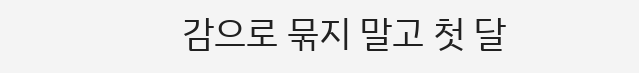감으로 묶지 말고 첫 달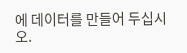에 데이터를 만들어 두십시오.